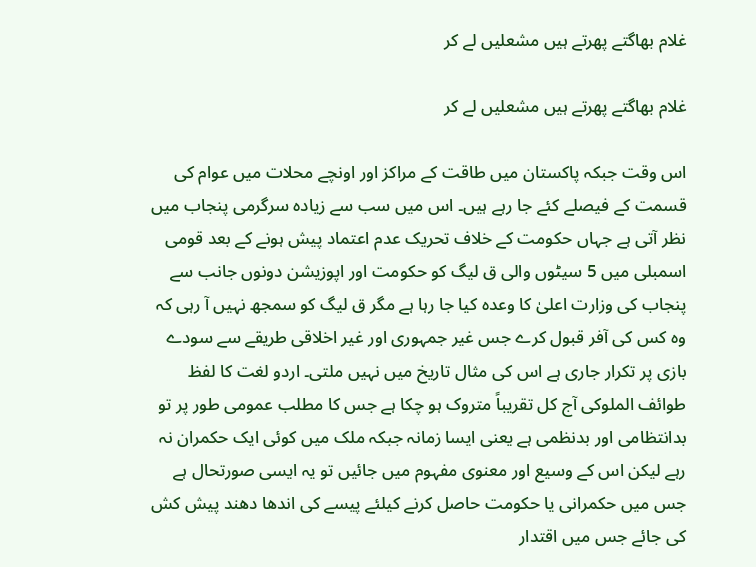غلام بھاگتے پھرتے ہیں مشعلیں لے کر

غلام بھاگتے پھرتے ہیں مشعلیں لے کر

اس وقت جبکہ پاکستان میں طاقت کے مراکز اور اونچے محلات میں عوام کی قسمت کے فیصلے کئے جا رہے ہیں۔ اس میں سب سے زیادہ سرگرمی پنجاب میں نظر آتی ہے جہاں حکومت کے خلاف تحریک عدم اعتماد پیش ہونے کے بعد قومی اسمبلی میں 5 سیٹوں والی ق لیگ کو حکومت اور اپوزیشن دونوں جانب سے پنجاب کی وزارت اعلیٰ کا وعدہ کیا جا رہا ہے مگر ق لیگ کو سمجھ نہیں آ رہی کہ وہ کس کی آفر قبول کرے جس غیر جمہوری اور غیر اخلاقی طریقے سے سودے بازی پر تکرار جاری ہے اس کی مثال تاریخ میں نہیں ملتی۔ اردو لغت کا لفظ طوائف الملوکی آج کل تقریباً متروک ہو چکا ہے جس کا مطلب عمومی طور پر تو بدانتظامی اور بدنظمی ہے یعنی ایسا زمانہ جبکہ ملک میں کوئی ایک حکمران نہ رہے لیکن اس کے وسیع اور معنوی مفہوم میں جائیں تو یہ ایسی صورتحال ہے جس میں حکمرانی یا حکومت حاصل کرنے کیلئے پیسے کی اندھا دھند پیش کش کی جائے جس میں اقتدار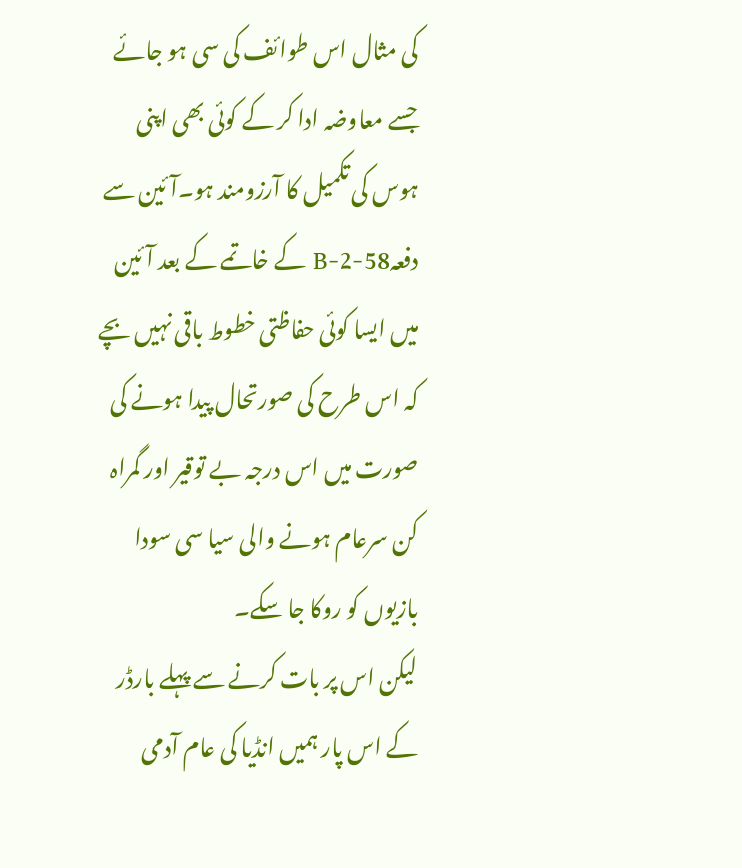کی مثال اس طوائف کی سی ہو جائے جسے معاوضہ ادا کر کے کوئی بھی اپنی ہوس کی تکمیل کا آرزومند ہو۔آئین سے دفعہ58-2-B کے خاتمے کے بعد آئین میں ایسا کوئی حفاظتی خطوط باقی نہیں بچے کہ اس طرح کی صورتحال پیدا ہونے کی صورت میں اس درجہ بے توقیر اور گمراہ کن سرعام ہونے والی سیا سی سودا بازیوں کو روکا جا سکے۔
لیکن اس پر بات کرنے سے پہلے بارڈر کے اس پار ہمیں انڈیا کی عام آدمی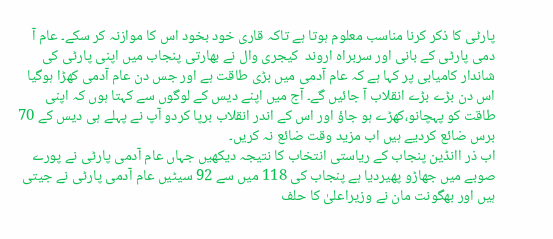پارٹی کا ذکر کرنا مناسب معلوم ہوتا ہے تاکہ قاری خود بخود اس کا موازنہ کر سکے۔ عام آ دمی پارٹی کے بانی اور سربراہ اروند  کیجری وال نے بھارتی پنجاب میں اپنی پارٹی کی شاندار کامیابی پر کہا ہے کہ عام آدمی میں بڑی طاقت ہے اور جس دن عام آدمی کھڑا ہوگیا اس دن بڑے بڑے انقلاب آ جائیں گے۔ آج میں اپنے دیس کے لوگوں سے کہتا ہوں کہ اپنی طاقت کو پہچانو،کھڑے ہو جاؤ اور اس کے اندر انقلاب برپا کردو آپ نے پہلے ہی دیس کے 70 برس ضائع کردیے ہیں اب مزید وقت ضائع نہ کریں۔
اب ذر اانڈین پنجاب کے ریاستی انتخاب کا نتیجہ دیکھیں جہاں عام آدمی پارٹی نے پورے صوبے میں جھاڑو پھیردیا ہے پنجاب کی 118 میں سے 92 سیٹیں عام آدمی پارٹی نے جیتی ہیں اور بھگونت مان نے وزیراعلیٰ کا حلف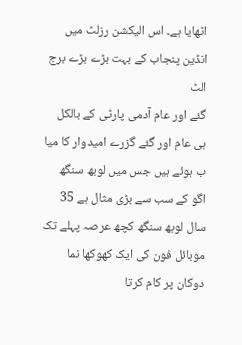اٹھایا ہے۔ اس الیکشن رزلٹ میں انڈین پنجاب کے بہت بڑے بڑے برج الٹ
گئے اور عام آدمی پارٹی کے بالکل ہی عام اور گئے گزرے امیدوار کا میا ب ہوئے ہیں جس میں لوبھ سنگھ اگو کے سب سے بڑی مثال ہے 35 سال لوبھ سنگھ کچھ عرصہ پہلے تک موبائل فون کی ایک کھوکھا نما دوکان پر کام کرتا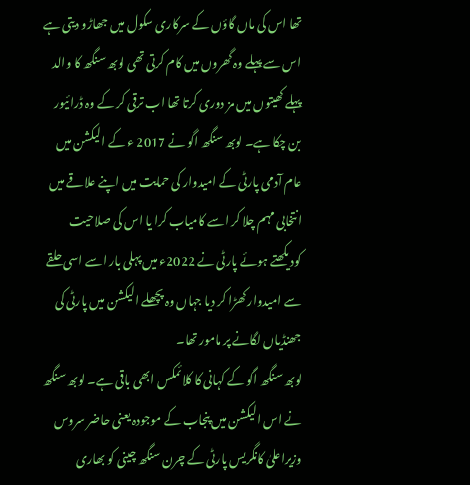تھا اس کی ماں گاؤں کے سرکاری سکول میں جھاڑو دیتی ہے اس سے پہلے وہ گھروں میں کام کرتی تھی لوبھ سنگھ کا والد پہلے کھیتوں میں مز دوری کرتا تھا اب ترقی کر کے وہ ڈرائیور بن چکا ہے۔ لوبھ سنگھ اگو نے 2017 ء کے الیکشن میں عام آدمی پارٹی کے امیدوار کی حمایت میں اپنے علاقے میں انتخابی مہم چلا کر اسے کامیاب کرا یا اس کی صلاحیت کودیکھتے ہوئے پارٹی نے 2022ء میں پہلی بار اسے اسی حلقے سے امیدوار کھڑا کر دیا جہاں وہ پچھلے الیکشن میں پارٹی کی جھنڈیاں لگانے پر مامور تھا۔
لوبھ سنگھ اگو کے کہانی کا کلائمکس ابھی باقی ہے۔ لوبھ سنگھ نے اس الیکشن میں پنجاب کے موجودہ یعنی حاضر سروس وزیراعلیٰ کانگریس پارٹی کے چرن سنگھ چینی کو بھاری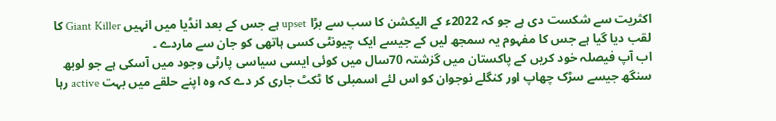اکثریت سے شکست دی ہے جو کہ 2022ء کے الیکشن کا سب سے بڑا upset ہے جس کے بعد انڈیا میں انہیں Giant Killer کا لقب دیا گیا ہے جس کا مفہوم یہ سمجھ لیں کے جیسے ایک چیونٹی کسی ہاتھی کو جان سے ماردے ۔
اب آپ فیصلہ خود کریں کے پاکستان میں گزشتہ 70سال میں کوئی ایسی سیاسی پارٹی وجود میں آسکی ہے جو لوبھ سنگھ جیسے سڑک چھاپ اور کنگلے نوجوان کو اس لئے اسمبلی کا ٹکٹ جاری کر دے کہ وہ اپنے حلقے میں بہت active رہا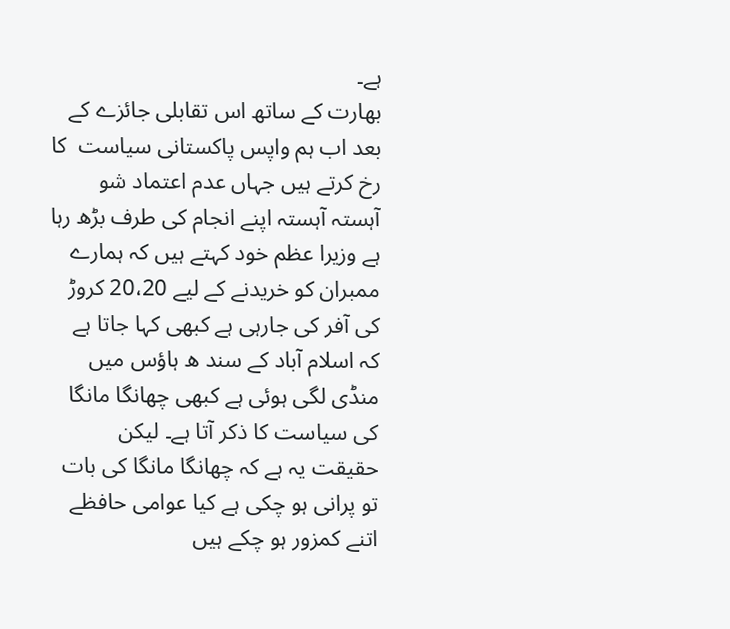ہے۔
بھارت کے ساتھ اس تقابلی جائزے کے بعد اب ہم واپس پاکستانی سیاست  کا رخ کرتے ہیں جہاں عدم اعتماد شو آہستہ آہستہ اپنے انجام کی طرف بڑھ رہا ہے وزیرا عظم خود کہتے ہیں کہ ہمارے ممبران کو خریدنے کے لیے 20،20 کروڑ کی آفر کی جارہی ہے کبھی کہا جاتا ہے کہ اسلام آباد کے سند ھ ہاؤس میں منڈی لگی ہوئی ہے کبھی چھانگا مانگا کی سیاست کا ذکر آتا ہے۔ لیکن حقیقت یہ ہے کہ چھانگا مانگا کی بات تو پرانی ہو چکی ہے کیا عوامی حافظے اتنے کمزور ہو چکے ہیں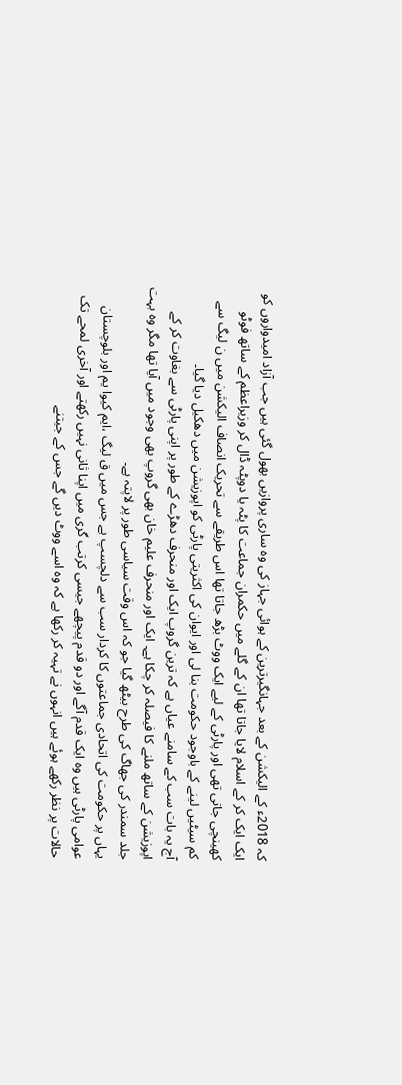کہ 2018ء کے الیکشن کے بعد جہانگیرترین کے ہوائی جہاز کی وہ ساری پروازیں بھول گئی ہیں جب آزاد امیدواروں کو ایک ایک کر کے اسلام لایا جاتا تھا ان کے گلے میں حکمران جماعت کا پٹہ یا دوپٹہ ڈال کر وزیراعظم کے ساتھ فوٹو کھینچی جاتی تھی اور پارٹی کے لیے ایک ووٹ بڑھ جاتا تھا اس طریقے سے تحریک انصاف الیکشن میں ن لیگ سے کم سیٹیں لینے کے باوجود حکومت بنا لی اور ایوان کی اکثریتی پارٹی کو اپوزیشن میں دھکیل دیا گیا۔
آج یہ بات سب کے سامنے عیاں ہے کہ ترین گروپ ایک اور منحرف دھڑے کے طور پر اپنی پارٹی سے بغاوت کر کے اپوزیشن کے ساتھ ملنے کا فیصلہ کر چکا ہے۔ ایک اور منحرف علیم خان بھی گروپ بھی وجود میں آیا تھا مگر وہ بہت جلد سمندر کی جھاگ کی طرح بیٹھ گیا جو کہ اس وقت سیاسی طور پر لاپتہ ہے۔
یہاں پر حکومت کی اتحادی جماعتوں کا کردار سب سے دلچسپ ہے جس میں ق لیگ ،ایم کیوا یم اور بلوچستان عوامی پارٹی ہیں وہ ایک قدم آگے اور دو قدم پیچھے جیسی کرتب گری میں اپنا ثانی نہیں رکھتے اور آخری لمحے تک حالات پر نظر رکھے ہوئے ہیں انہوں نے تہیہ کر رکھا ہے کہ وہ اسے ووٹ دیں گے جس کے جیتنے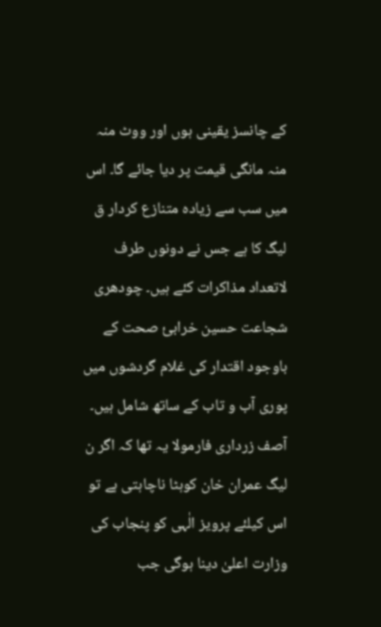کے چانسز یقینی ہوں اور ووٹ منہ منہ مانگی قیمت پر دیا جائے گا۔ اس میں سب سے زیادہ متنازع کردار ق لیگ کا ہے جس نے دونوں طرف لاتعداد مذاکرات کئے ہیں۔ چودھری شجاعت حسین خرابیٔ صحت کے باوجود اقتدار کی غلام گردشوں میں پوری آب و تاب کے ساتھ شامل ہیں۔ آصف زرداری فارمولا یہ تھا کہ اگر ن لیگ عمران خان کوہٹا ناچاہتی ہے تو اس کیلئے پرویز الٰہی کو پنجاب کی وزارت اعلیٰ دینا ہوگی جب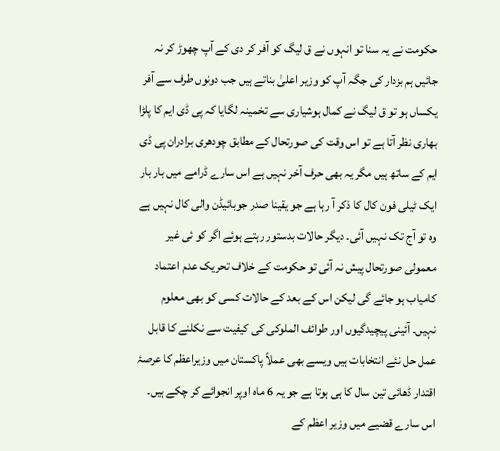حکومت نے یہ سنا تو انہوں نے ق لیگ کو آفر کر دی کے آپ چھوڑ کر نہ جائیں ہم بزدار کی جگہ آپ کو وزیر اعلیٰ بناتے ہیں جب دونوں طرف سے آفر یکساں ہو تو ق لیگ نے کمال ہوشیاری سے تخمینہ لگایا کہ پی ڈی ایم کا پلڑا بھاری نظر آتا ہے تو اس وقت کی صورتحال کے مطابق چودھری برادران پی ڈی ایم کے ساتھ ہیں مگر یہ بھی حرف آخر نہیں ہے اس سارے ڈرامے میں بار بار ایک ٹیلی فون کال کا ذکر آ رہا ہے جو یقینا صدر جوبائیڈن والی کال نہیں ہے وہ تو آج تک نہیں آئی۔ دیگر حالات بدستور رہتے ہوئے اگر کو ئی غیر معمولی صورتحال پیش نہ آئی تو حکومت کے خلاف تحریک عدم اعتماد کامیاب ہو جائے گی لیکن اس کے بعد کے حالات کسی کو بھی معلوم نہیں۔ آئینی پیچیدگیوں اور طوائف الملوکی کی کیفیت سے نکلنے کا قابل عمل حل نئے انتخابات ہیں ویسے بھی عملاً پاکستان میں وزیراعظم کا عرصۂ اقتدار ڈھائی تین سال کا ہی ہوتا ہے جو یہ 6 ماہ اوپر انجوائے کر چکے ہیں۔ اس سارے قضیے میں وزیر اعظم کے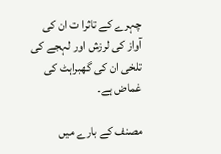چہرے کے تاثرا ت ان کی آواز کی لرزش اور لہجے کی تلخی ان کی گھبراہٹ کی غماض ہے۔

مصنف کے بارے میں